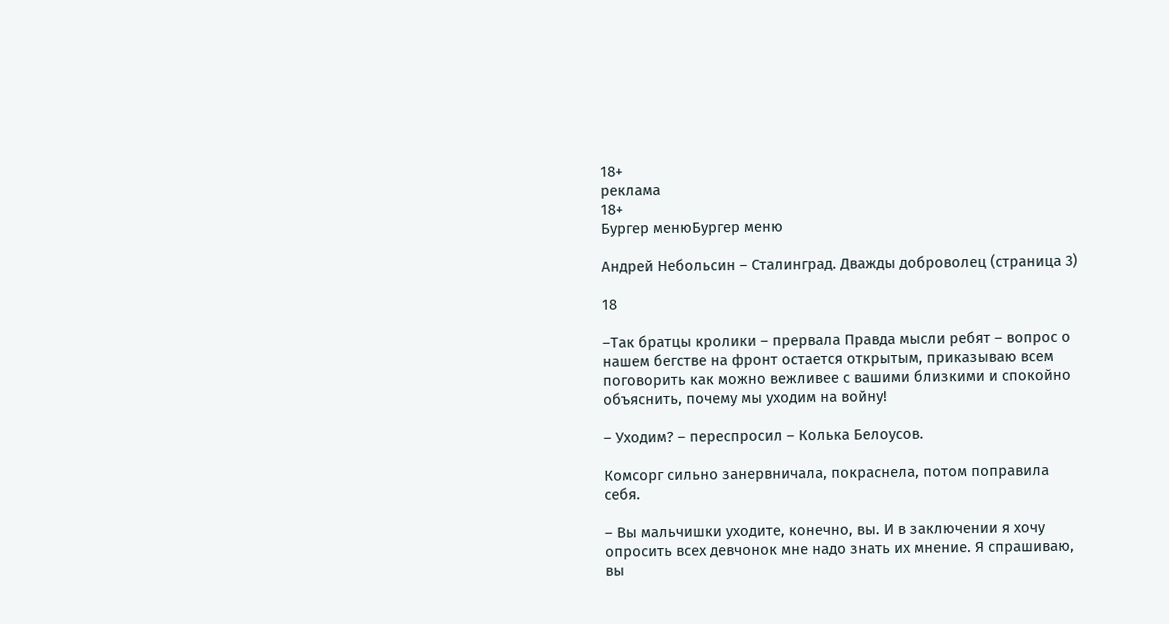18+
реклама
18+
Бургер менюБургер меню

Андрей Небольсин – Сталинград. Дважды доброволец (страница 3)

18

–Так братцы кролики – прервала Правда мысли ребят – вопрос о нашем бегстве на фронт остается открытым, приказываю всем поговорить как можно вежливее с вашими близкими и спокойно объяснить, почему мы уходим на войну!

– Уходим? – переспросил – Колька Белоусов.

Комсорг сильно занервничала, покраснела, потом поправила себя.

– Вы мальчишки уходите, конечно, вы. И в заключении я хочу опросить всех девчонок мне надо знать их мнение. Я спрашиваю, вы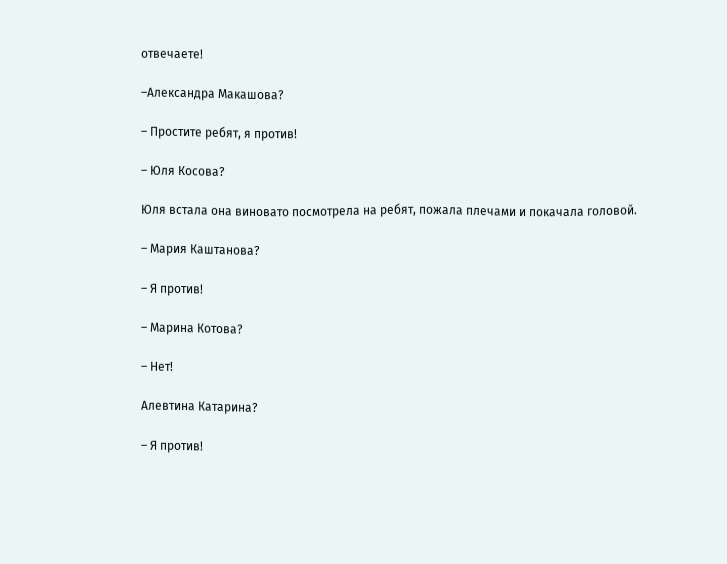отвечаете!

–Александра Макашова?

– Простите ребят, я против!

– Юля Косова?

Юля встала она виновато посмотрела на ребят, пожала плечами и покачала головой.

– Мария Каштанова?

– Я против!

– Марина Котова?

– Нет!

Алевтина Катарина?

– Я против!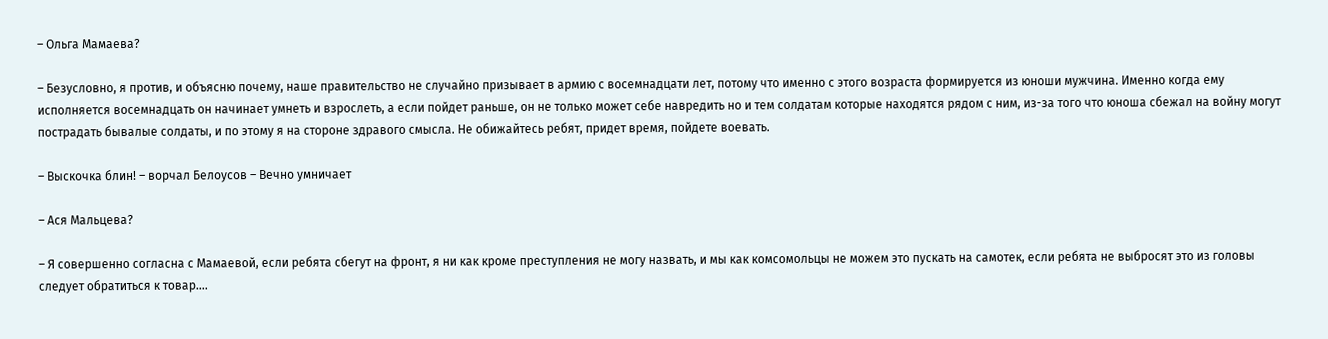– Ольга Мамаева?

– Безусловно, я против, и объясню почему, наше правительство не случайно призывает в армию с восемнадцати лет, потому что именно с этого возраста формируется из юноши мужчина. Именно когда ему исполняется восемнадцать он начинает умнеть и взрослеть, а если пойдет раньше, он не только может себе навредить но и тем солдатам которые находятся рядом с ним, из-за того что юноша сбежал на войну могут пострадать бывалые солдаты, и по этому я на стороне здравого смысла. Не обижайтесь ребят, придет время, пойдете воевать.

– Выскочка блин! – ворчал Белоусов – Вечно умничает

– Ася Мальцева?

– Я совершенно согласна с Мамаевой, если ребята сбегут на фронт, я ни как кроме преступления не могу назвать, и мы как комсомольцы не можем это пускать на самотек, если ребята не выбросят это из головы следует обратиться к товар….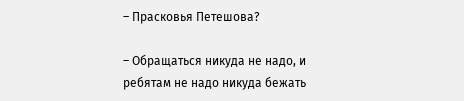– Прасковья Петешова?

– Обращаться никуда не надо, и ребятам не надо никуда бежать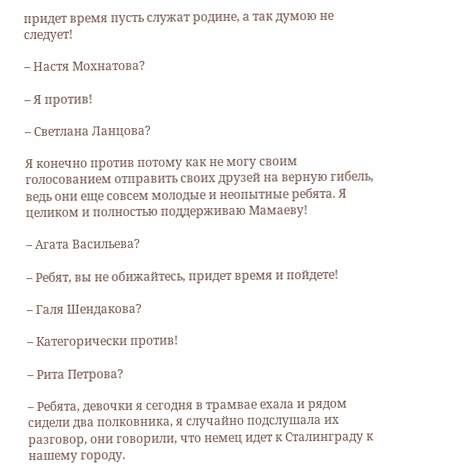придет время пусть служат родине, а так думою не следует!

– Настя Мохнатова?

– Я против!

– Светлана Ланцова?

Я конечно против потому как не могу своим голосованием отправить своих друзей на верную гибель, ведь они еще совсем молодые и неопытные ребята. Я целиком и полностью поддерживаю Мамаеву!

– Агата Васильева?

– Ребят, вы не обижайтесь, придет время и пойдете!

– Галя Шендакова?

– Категорически против!

– Рита Петрова?

– Ребята, девочки я сегодня в трамвае ехала и рядом сидели два полковника, я случайно подслушала их разговор, они говорили, что немец идет к Сталинграду к нашему городу.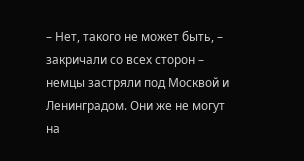– Нет, такого не может быть, – закричали со всех сторон – немцы застряли под Москвой и Ленинградом. Они же не могут на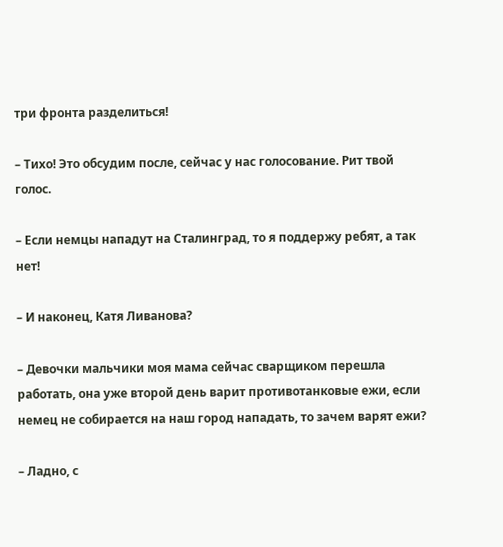три фронта разделиться!

– Тихо! Это обсудим после, сейчас у нас голосование. Рит твой голос.

– Если немцы нападут на Сталинград, то я поддержу ребят, а так нет!

– И наконец, Катя Ливанова?

– Девочки мальчики моя мама сейчас сварщиком перешла работать, она уже второй день варит противотанковые ежи, если немец не собирается на наш город нападать, то зачем варят ежи?

– Ладно, с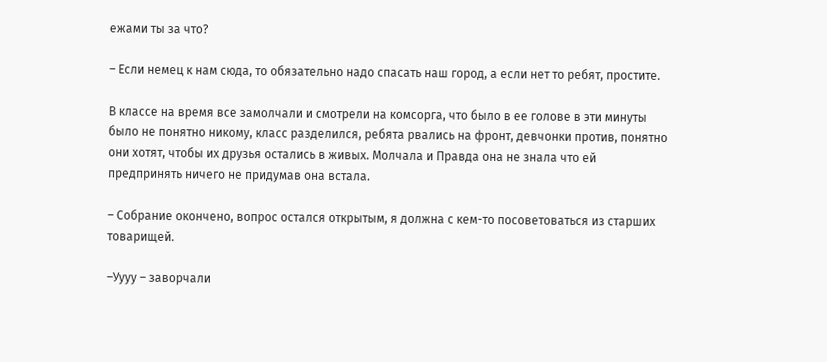ежами ты за что?

– Если немец к нам сюда, то обязательно надо спасать наш город, а если нет то ребят, простите.

В классе на время все замолчали и смотрели на комсорга, что было в ее голове в эти минуты было не понятно никому, класс разделился, ребята рвались на фронт, девчонки против, понятно они хотят, чтобы их друзья остались в живых. Молчала и Правда она не знала что ей предпринять ничего не придумав она встала.

– Собрание окончено, вопрос остался открытым, я должна с кем-то посоветоваться из старших товарищей.

–Уууу – заворчали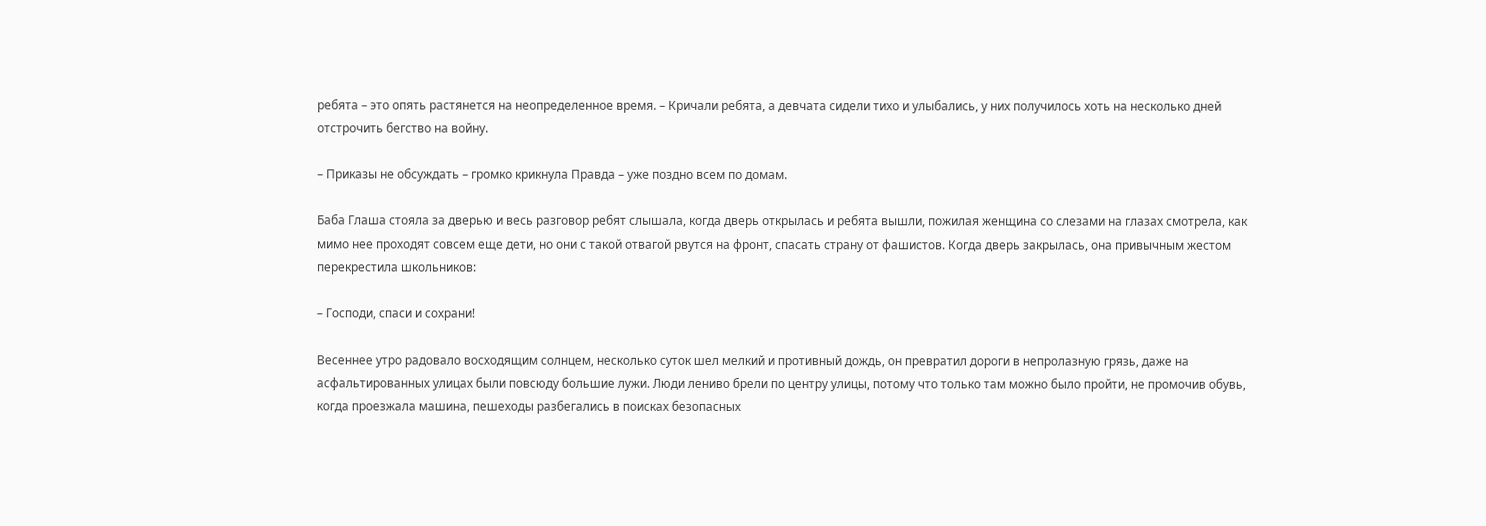ребята – это опять растянется на неопределенное время. – Кричали ребята, а девчата сидели тихо и улыбались, у них получилось хоть на несколько дней отстрочить бегство на войну.

– Приказы не обсуждать – громко крикнула Правда – уже поздно всем по домам.

Баба Глаша стояла за дверью и весь разговор ребят слышала, когда дверь открылась и ребята вышли, пожилая женщина со слезами на глазах смотрела, как мимо нее проходят совсем еще дети, но они с такой отвагой рвутся на фронт, спасать страну от фашистов. Когда дверь закрылась, она привычным жестом перекрестила школьников:

– Господи, спаси и сохрани!

Весеннее утро радовало восходящим солнцем, несколько суток шел мелкий и противный дождь, он превратил дороги в непролазную грязь, даже на асфальтированных улицах были повсюду большие лужи. Люди лениво брели по центру улицы, потому что только там можно было пройти, не промочив обувь, когда проезжала машина, пешеходы разбегались в поисках безопасных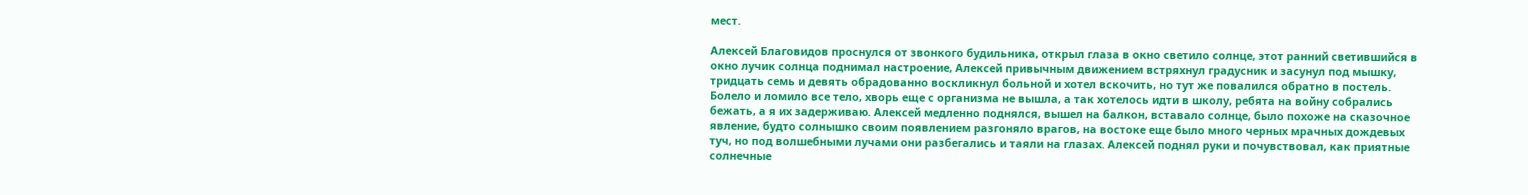мест.

Алексей Благовидов проснулся от звонкого будильника, открыл глаза в окно светило солнце, этот ранний светившийся в окно лучик солнца поднимал настроение, Алексей привычным движением встряхнул градусник и засунул под мышку, тридцать семь и девять обрадованно воскликнул больной и хотел вскочить, но тут же повалился обратно в постель. Болело и ломило все тело, хворь еще с организма не вышла, а так хотелось идти в школу, ребята на войну собрались бежать, а я их задерживаю. Алексей медленно поднялся, вышел на балкон, вставало солнце, было похоже на сказочное явление, будто солнышко своим появлением разгоняло врагов, на востоке еще было много черных мрачных дождевых туч, но под волшебными лучами они разбегались и таяли на глазах. Алексей поднял руки и почувствовал, как приятные солнечные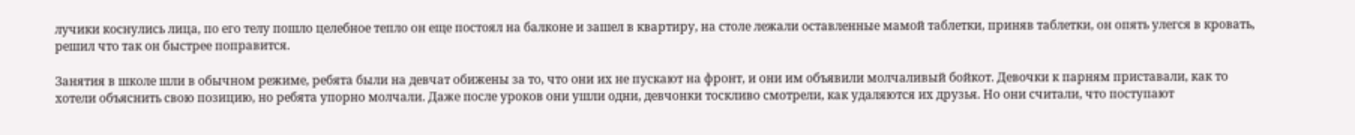лучики коснулись лица, по его телу пошло целебное тепло он еще постоял на балконе и зашел в квартиру, на столе лежали оставленные мамой таблетки, приняв таблетки, он опять улегся в кровать, решил что так он быстрее поправится.

Занятия в школе шли в обычном режиме, ребята были на девчат обижены за то, что они их не пускают на фронт, и они им объявили молчаливый бойкот. Девочки к парням приставали, как то хотели объяснить свою позицию, но ребята упорно молчали. Даже после уроков они ушли одни, девчонки тоскливо смотрели, как удаляются их друзья. Но они считали, что поступают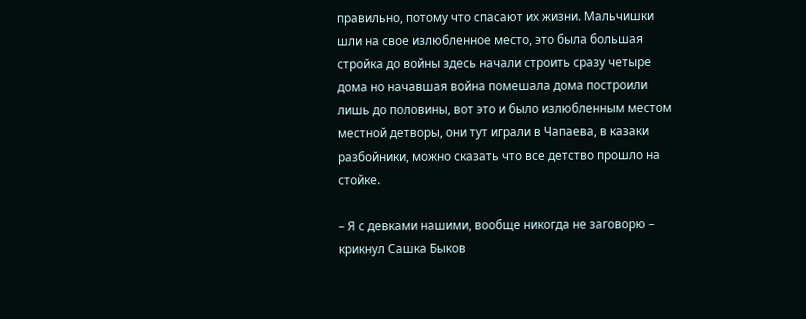правильно, потому что спасают их жизни. Мальчишки шли на свое излюбленное место, это была большая стройка до войны здесь начали строить сразу четыре дома но начавшая война помешала дома построили лишь до половины, вот это и было излюбленным местом местной детворы, они тут играли в Чапаева, в казаки разбойники, можно сказать что все детство прошло на стойке.

– Я с девками нашими, вообще никогда не заговорю – крикнул Сашка Быков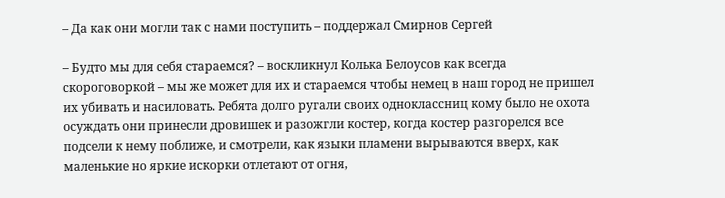– Да как они могли так с нами поступить – поддержал Смирнов Сергей

– Будто мы для себя стараемся? – воскликнул Колька Белоусов как всегда скороговоркой – мы же может для их и стараемся чтобы немец в наш город не пришел их убивать и насиловать. Ребята долго ругали своих одноклассниц кому было не охота осуждать они принесли дровишек и разожгли костер, когда костер разгорелся все подсели к нему поближе, и смотрели, как языки пламени вырываются вверх, как маленькие но яркие искорки отлетают от огня,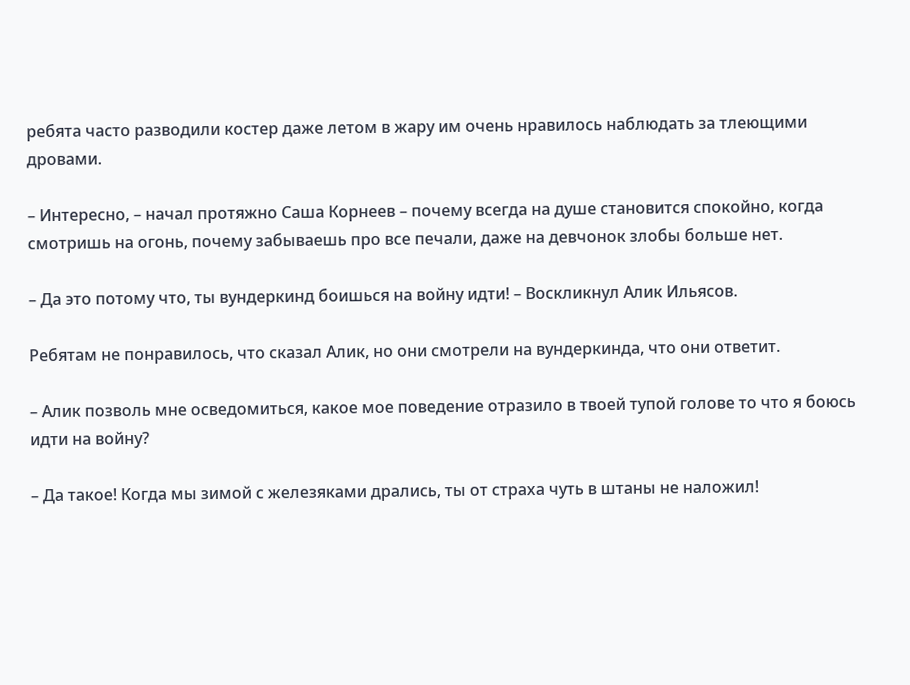ребята часто разводили костер даже летом в жару им очень нравилось наблюдать за тлеющими дровами.

– Интересно, – начал протяжно Саша Корнеев – почему всегда на душе становится спокойно, когда смотришь на огонь, почему забываешь про все печали, даже на девчонок злобы больше нет.

– Да это потому что, ты вундеркинд боишься на войну идти! – Воскликнул Алик Ильясов.

Ребятам не понравилось, что сказал Алик, но они смотрели на вундеркинда, что они ответит.

– Алик позволь мне осведомиться, какое мое поведение отразило в твоей тупой голове то что я боюсь идти на войну?

– Да такое! Когда мы зимой с железяками дрались, ты от страха чуть в штаны не наложил!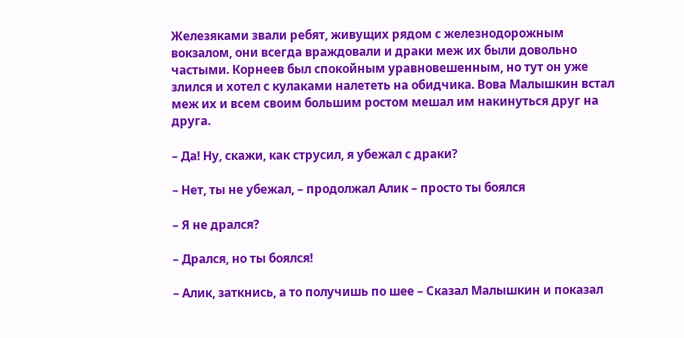Железяками звали ребят, живущих рядом с железнодорожным вокзалом, они всегда враждовали и драки меж их были довольно частыми. Корнеев был спокойным уравновешенным, но тут он уже злился и хотел с кулаками налететь на обидчика. Вова Малышкин встал меж их и всем своим большим ростом мешал им накинуться друг на друга.

– Да! Ну, скажи, как струсил, я убежал с драки?

– Нет, ты не убежал, – продолжал Алик – просто ты боялся

– Я не дрался?

– Дрался, но ты боялся!

– Алик, заткнись, а то получишь по шее – Сказал Малышкин и показал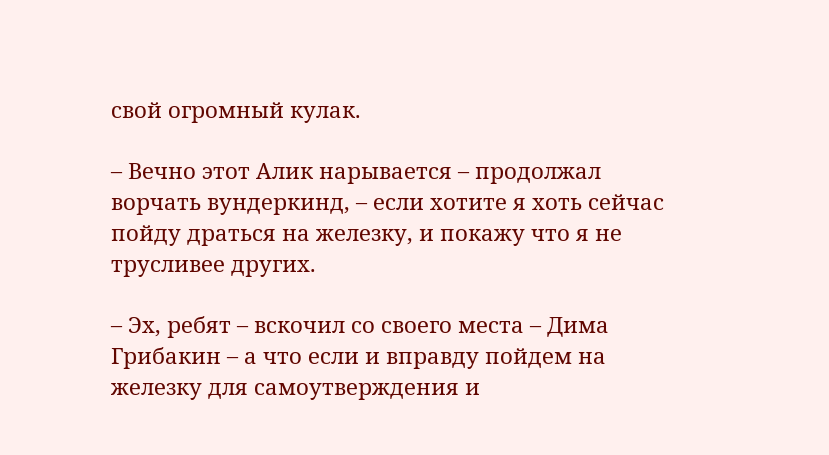свой огромный кулак.

– Вечно этот Алик нарывается – продолжал ворчать вундеркинд, – если хотите я хоть сейчас пойду драться на железку, и покажу что я не трусливее других.

– Эх, ребят – вскочил со своего места – Дима Грибакин – а что если и вправду пойдем на железку для самоутверждения и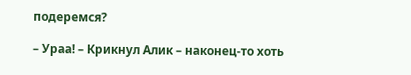подеремся?

– Ураа! – Крикнул Алик – наконец-то хоть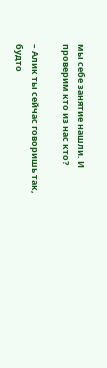мы себе занятие нашли. И проверим кто из нас кто?

– Алик ты сейчас говоришь так, будто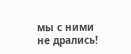мы с ними не дрались!